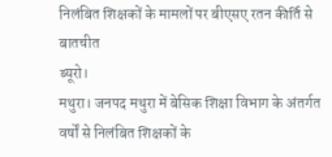निलंबित शिक्षकों के मामलों पर बीएसए रतन कीर्ति से बातचीत
ब्यूरो।
मथुरा। जनपद मथुरा में बेसिक शिक्षा विभाग के अंतर्गत वर्षों से निलंबित शिक्षकों के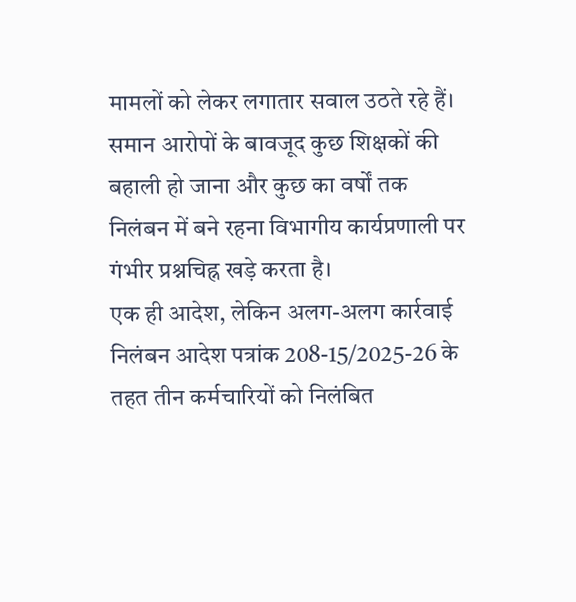मामलों को लेकर लगातार सवाल उठते रहे हैं। समान आरोपों के बावजूद कुछ शिक्षकों की बहाली हो जाना और कुछ का वर्षों तक निलंबन में बने रहना विभागीय कार्यप्रणाली पर गंभीर प्रश्नचिह्न खड़े करता है।
एक ही आदेश, लेकिन अलग-अलग कार्रवाई
निलंबन आदेश पत्रांक 208-15/2025-26 के तहत तीन कर्मचारियों को निलंबित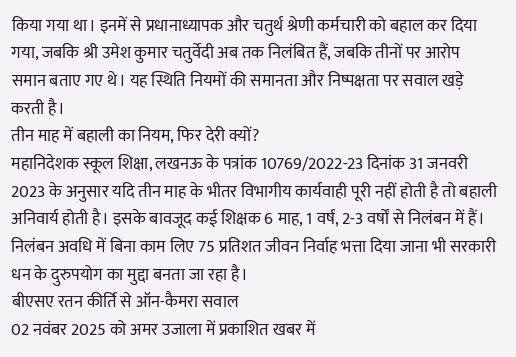किया गया था। इनमें से प्रधानाध्यापक और चतुर्थ श्रेणी कर्मचारी को बहाल कर दिया गया, जबकि श्री उमेश कुमार चतुर्वेदी अब तक निलंबित हैं, जबकि तीनों पर आरोप समान बताए गए थे। यह स्थिति नियमों की समानता और निष्पक्षता पर सवाल खड़े करती है।
तीन माह में बहाली का नियम, फिर देरी क्यों?
महानिदेशक स्कूल शिक्षा, लखनऊ के पत्रांक 10769/2022-23 दिनांक 31 जनवरी 2023 के अनुसार यदि तीन माह के भीतर विभागीय कार्यवाही पूरी नहीं होती है तो बहाली अनिवार्य होती है। इसके बावजूद कई शिक्षक 6 माह, 1 वर्ष, 2-3 वर्षों से निलंबन में हैं।
निलंबन अवधि में बिना काम लिए 75 प्रतिशत जीवन निर्वाह भत्ता दिया जाना भी सरकारी धन के दुरुपयोग का मुद्दा बनता जा रहा है।
बीएसए रतन कीर्ति से ऑन-कैमरा सवाल
02 नवंबर 2025 को अमर उजाला में प्रकाशित खबर में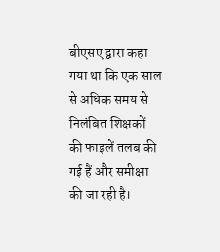बीएसए द्वारा कहा गया था कि एक साल से अधिक समय से निलंबित शिक्षकों की फाइलें तलब की गई हैं और समीक्षा की जा रही है।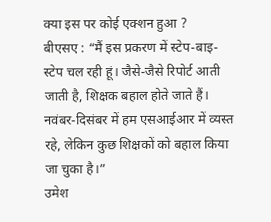क्या इस पर कोई एक्शन हुआ ?
बीएसए : “मैं इस प्रकरण में स्टेप-बाइ-स्टेप चल रही हूं। जैसे-जैसे रिपोर्ट आती जाती है, शिक्षक बहाल होते जाते हैं। नवंबर-दिसंबर में हम एसआईआर में व्यस्त रहे, लेकिन कुछ शिक्षकों को बहाल किया जा चुका है।”
उमेश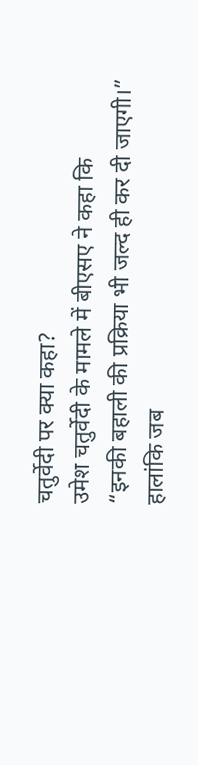चतुर्वेदी पर क्या कहा?
उमेश चतुर्वेदी के मामले में बीएसए ने कहा कि
“इनकी बहाली की प्रक्रिया भी जल्द ही कर दी जाएगी।”
हालांकि जब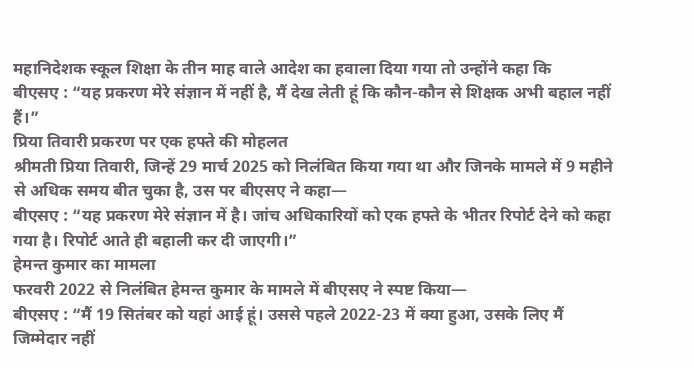महानिदेशक स्कूल शिक्षा के तीन माह वाले आदेश का हवाला दिया गया तो उन्होंने कहा कि
बीएसए : “यह प्रकरण मेरे संज्ञान में नहीं है, मैं देख लेती हूं कि कौन-कौन से शिक्षक अभी बहाल नहीं हैं।”
प्रिया तिवारी प्रकरण पर एक हफ्ते की मोहलत
श्रीमती प्रिया तिवारी, जिन्हें 29 मार्च 2025 को निलंबित किया गया था और जिनके मामले में 9 महीने से अधिक समय बीत चुका है, उस पर बीएसए ने कहा—
बीएसए : “यह प्रकरण मेरे संज्ञान में है। जांच अधिकारियों को एक हफ्ते के भीतर रिपोर्ट देने को कहा गया है। रिपोर्ट आते ही बहाली कर दी जाएगी।”
हेमन्त कुमार का मामला
फरवरी 2022 से निलंबित हेमन्त कुमार के मामले में बीएसए ने स्पष्ट किया—
बीएसए : “मैं 19 सितंबर को यहां आई हूं। उससे पहले 2022-23 में क्या हुआ, उसके लिए मैं जिम्मेदार नहीं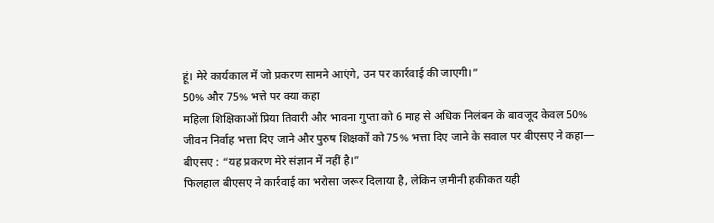हूं। मेरे कार्यकाल में जो प्रकरण सामने आएंगे, उन पर कार्रवाई की जाएगी।”
50% और 75% भत्ते पर क्या कहा
महिला शिक्षिकाओं प्रिया तिवारी और भावना गुप्ता को 6 माह से अधिक निलंबन के बावजूद केवल 50% जीवन निर्वाह भत्ता दिए जाने और पुरुष शिक्षकों को 75% भत्ता दिए जाने के सवाल पर बीएसए ने कहा—
बीएसए : “यह प्रकरण मेरे संज्ञान में नहीं है।”
फिलहाल बीएसए ने कार्रवाई का भरोसा जरूर दिलाया है, लेकिन ज़मीनी हकीकत यही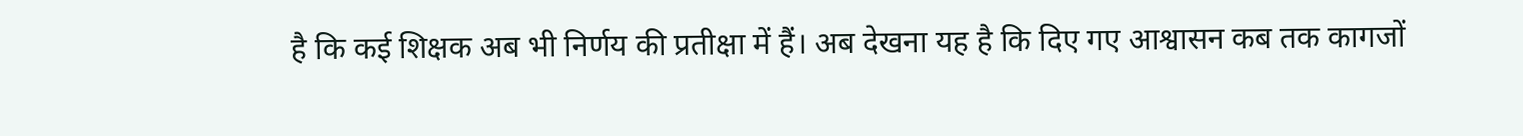है कि कई शिक्षक अब भी निर्णय की प्रतीक्षा में हैं। अब देखना यह है कि दिए गए आश्वासन कब तक कागजों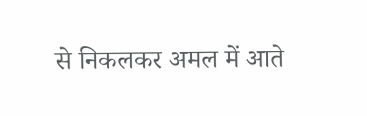से निकलकर अमल में आते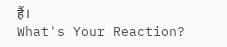हैं।
What's Your Reaction?